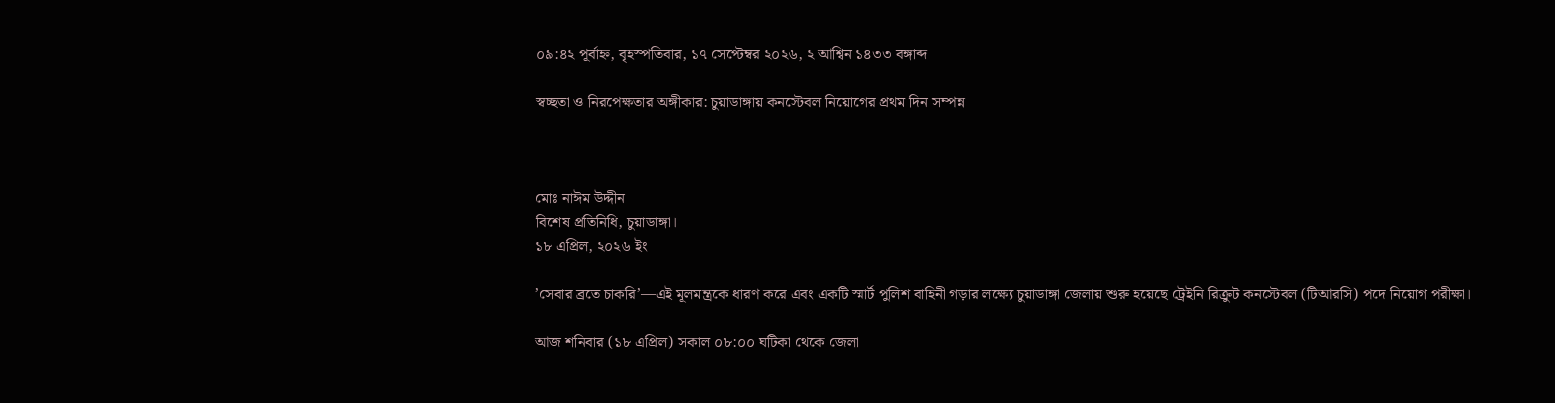০৯:৪২ পূর্বাহ্ন, বৃহস্পতিবার, ১৭ সেপ্টেম্বর ২০২৬, ২ আশ্বিন ১৪৩৩ বঙ্গাব্দ

স্বচ্ছতা ও নিরপেক্ষতার অঙ্গীকার: চুয়াডাঙ্গায় কনস্টেবল নিয়োগের প্রথম দিন সম্পন্ন



মোঃ নাঈম উদ্দীন
বিশেষ প্রতিনিধি, চুয়াডাঙ্গা।
১৮ এপ্রিল, ২০২৬ ইং

’সেবার ব্রতে চাকরি’—এই মূলমন্ত্রকে ধারণ করে এবং একটি স্মার্ট পুলিশ বাহিনী গড়ার লক্ষ্যে চুয়াডাঙ্গা জেলায় শুরু হয়েছে ট্রেইনি রিক্রুট কনস্টেবল (টিআরসি) পদে নিয়োগ পরীক্ষা।

আজ শনিবার (১৮ এপ্রিল) সকাল ০৮:০০ ঘটিকা থেকে জেলা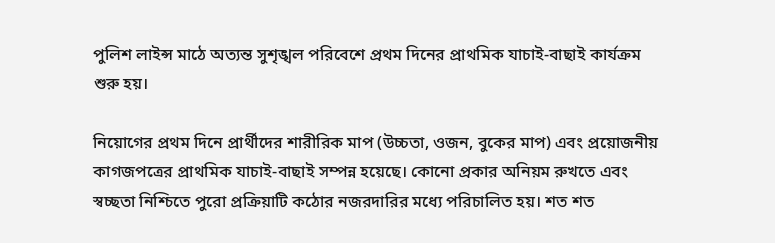পুলিশ লাইন্স মাঠে অত্যন্ত সুশৃঙ্খল পরিবেশে প্রথম দিনের প্রাথমিক যাচাই-বাছাই কার্যক্রম শুরু হয়।

নিয়োগের প্রথম দিনে প্রার্থীদের শারীরিক মাপ (উচ্চতা, ওজন, বুকের মাপ) এবং প্রয়োজনীয় কাগজপত্রের প্রাথমিক যাচাই-বাছাই সম্পন্ন হয়েছে। কোনো প্রকার অনিয়ম রুখতে এবং স্বচ্ছতা নিশ্চিতে পুরো প্রক্রিয়াটি কঠোর নজরদারির মধ্যে পরিচালিত হয়। শত শত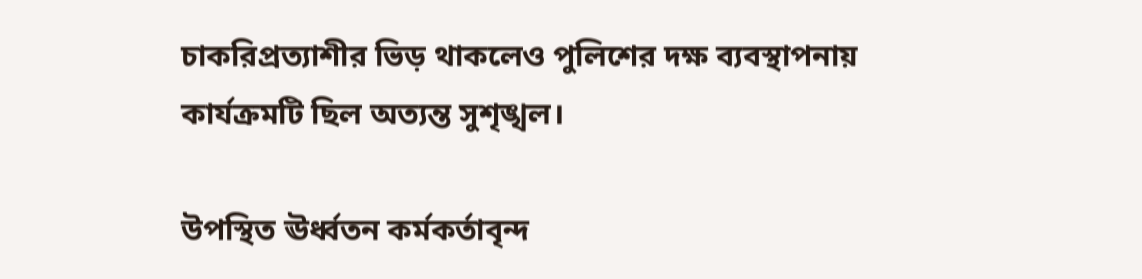চাকরিপ্রত্যাশীর ভিড় থাকলেও পুলিশের দক্ষ ব্যবস্থাপনায় কার্যক্রমটি ছিল অত্যন্ত সুশৃঙ্খল।

উপস্থিত ঊর্ধ্বতন কর্মকর্তাবৃন্দ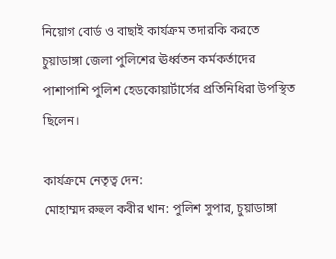নিয়োগ বোর্ড ও বাছাই কার্যক্রম তদারকি করতে চুয়াডাঙ্গা জেলা পুলিশের ঊর্ধ্বতন কর্মকর্তাদের পাশাপাশি পুলিশ হেডকোয়ার্টার্সের প্রতিনিধিরা উপস্থিত ছিলেন।

কার্যক্রমে নেতৃত্ব দেন:
মোহাম্মদ রুহুল কবীর খান: পুলিশ সুপার, চুয়াডাঙ্গা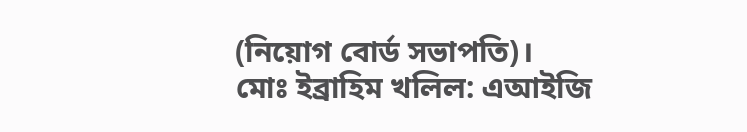(নিয়োগ বোর্ড সভাপতি)।
মোঃ ইব্রাহিম খলিল: এআইজি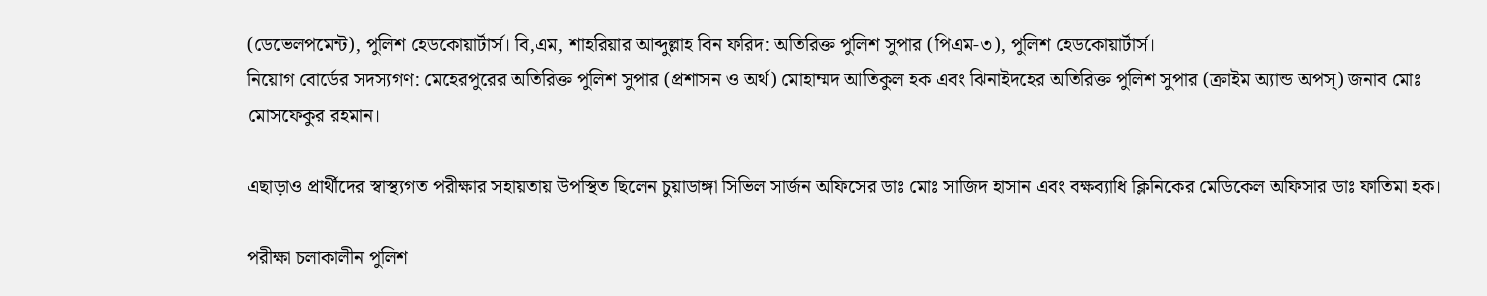(ডেভেলপমেন্ট), পুলিশ হেডকোয়ার্টার্স। বি,এম, শাহরিয়ার আব্দুল্লাহ বিন ফরিদ: অতিরিক্ত পুলিশ সুপার (পিএম-৩), পুলিশ হেডকোয়ার্টার্স।
নিয়োগ বোর্ডের সদস্যগণ: মেহেরপুরের অতিরিক্ত পুলিশ সুপার (প্রশাসন ও অর্থ) মোহাম্মদ আতিকুল হক এবং ঝিনাইদহের অতিরিক্ত পুলিশ সুপার (ক্রাইম অ্যান্ড অপস্) জনাব মোঃ মোসফেকুর রহমান।

এছাড়াও প্রার্থীদের স্বাস্থ্যগত পরীক্ষার সহায়তায় উপস্থিত ছিলেন চুয়াডাঙ্গা সিভিল সার্জন অফিসের ডাঃ মোঃ সাজিদ হাসান এবং বক্ষব্যাধি ক্লিনিকের মেডিকেল অফিসার ডাঃ ফাতিমা হক।

পরীক্ষা চলাকালীন পুলিশ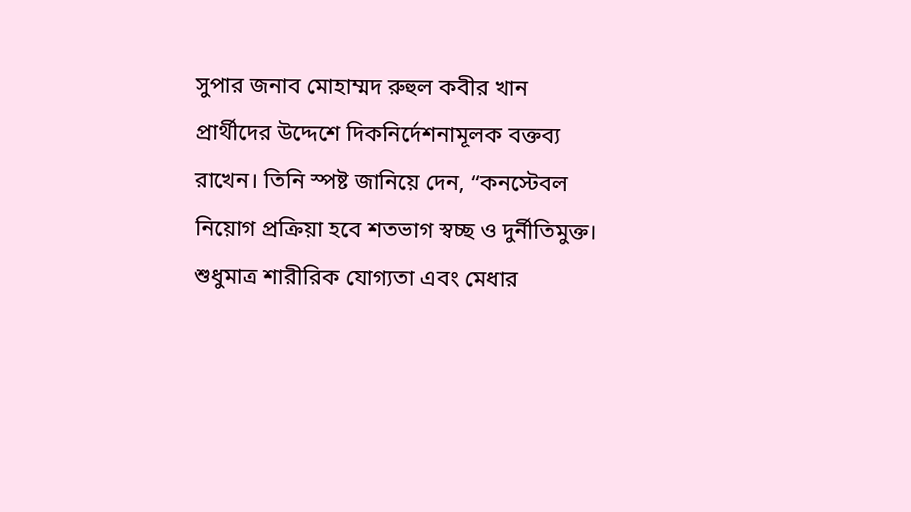সুপার জনাব মোহাম্মদ রুহুল কবীর খান প্রার্থীদের উদ্দেশে দিকনির্দেশনামূলক বক্তব্য রাখেন। তিনি স্পষ্ট জানিয়ে দেন, “কনস্টেবল নিয়োগ প্রক্রিয়া হবে শতভাগ স্বচ্ছ ও দুর্নীতিমুক্ত। শুধুমাত্র শারীরিক যোগ্যতা এবং মেধার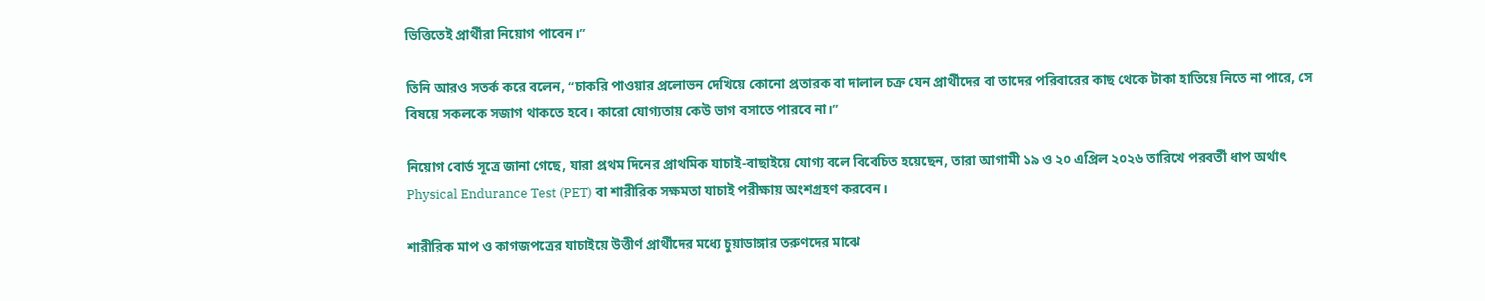ভিত্তিতেই প্রার্থীরা নিয়োগ পাবেন।”

তিনি আরও সতর্ক করে বলেন, “চাকরি পাওয়ার প্রলোভন দেখিয়ে কোনো প্রতারক বা দালাল চক্র যেন প্রার্থীদের বা তাদের পরিবারের কাছ থেকে টাকা হাতিয়ে নিতে না পারে, সে বিষয়ে সকলকে সজাগ থাকতে হবে। কারো যোগ্যতায় কেউ ভাগ বসাতে পারবে না।”

নিয়োগ বোর্ড সূত্রে জানা গেছে, যারা প্রথম দিনের প্রাথমিক যাচাই-বাছাইয়ে যোগ্য বলে বিবেচিত হয়েছেন, তারা আগামী ১৯ ও ২০ এপ্রিল ২০২৬ তারিখে পরবর্তী ধাপ অর্থাৎ Physical Endurance Test (PET) বা শারীরিক সক্ষমতা যাচাই পরীক্ষায় অংশগ্রহণ করবেন।

শারীরিক মাপ ও কাগজপত্রের যাচাইয়ে উত্তীর্ণ প্রার্থীদের মধ্যে চুয়াডাঙ্গার তরুণদের মাঝে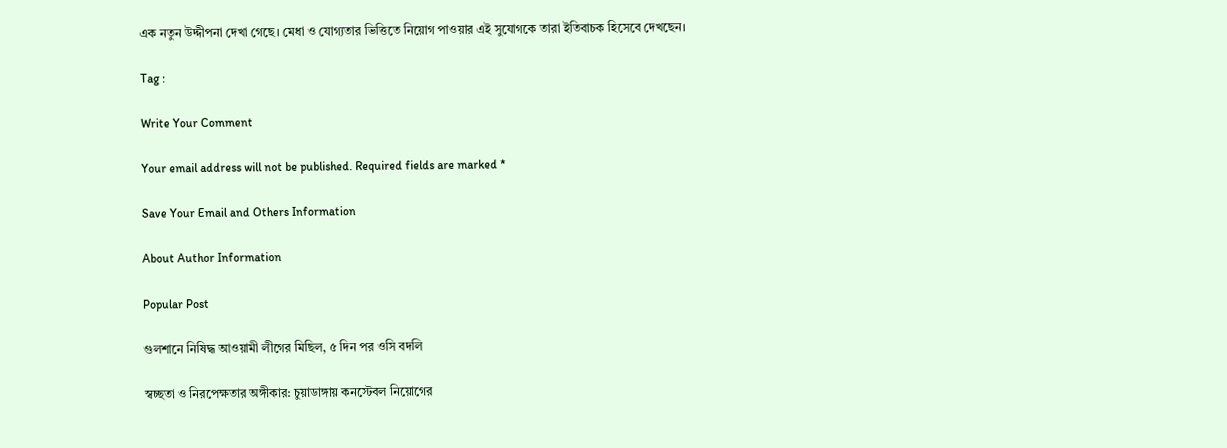এক নতুন উদ্দীপনা দেখা গেছে। মেধা ও যোগ্যতার ভিত্তিতে নিয়োগ পাওয়ার এই সুযোগকে তারা ইতিবাচক হিসেবে দেখছেন।

Tag :

Write Your Comment

Your email address will not be published. Required fields are marked *

Save Your Email and Others Information

About Author Information

Popular Post

গুলশানে নিষিদ্ধ আওয়ামী লীগের মিছিল, ৫ দিন পর ওসি বদলি

স্বচ্ছতা ও নিরপেক্ষতার অঙ্গীকার: চুয়াডাঙ্গায় কনস্টেবল নিয়োগের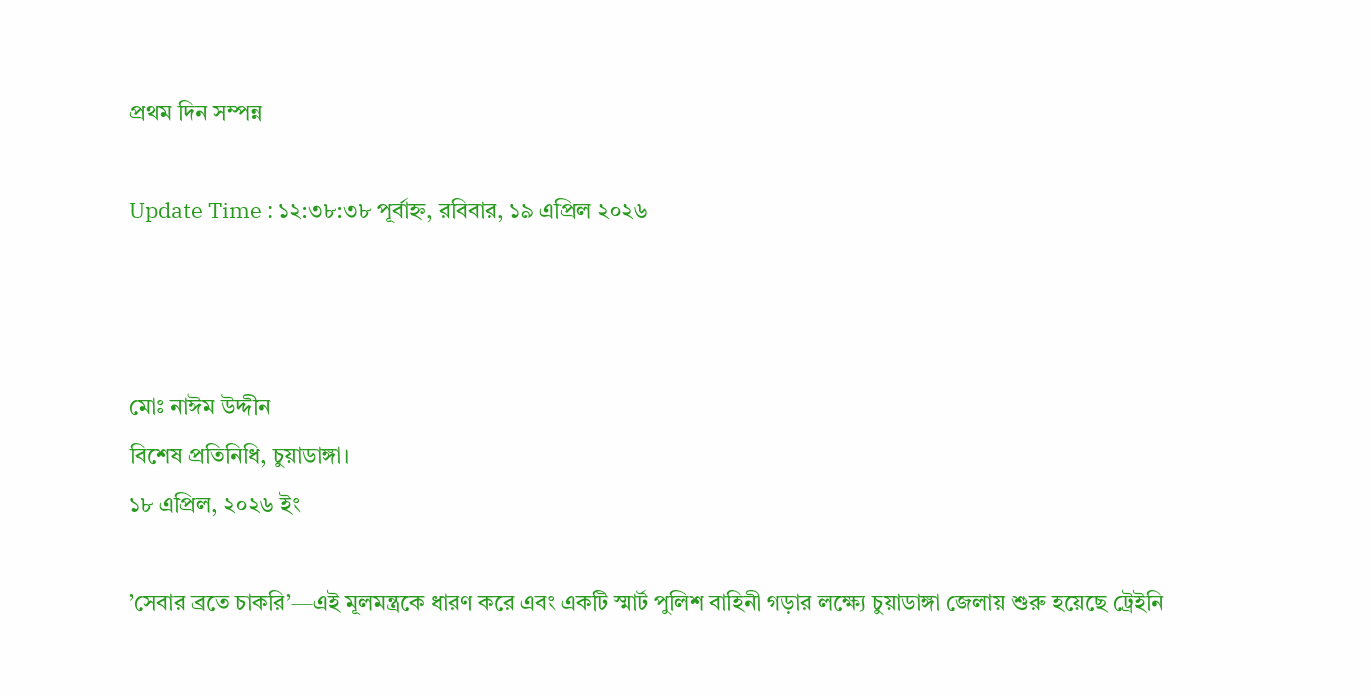প্রথম দিন সম্পন্ন

Update Time : ১২:৩৮:৩৮ পূর্বাহ্ন, রবিবার, ১৯ এপ্রিল ২০২৬



মোঃ নাঈম উদ্দীন
বিশেষ প্রতিনিধি, চুয়াডাঙ্গা।
১৮ এপ্রিল, ২০২৬ ইং

’সেবার ব্রতে চাকরি’—এই মূলমন্ত্রকে ধারণ করে এবং একটি স্মার্ট পুলিশ বাহিনী গড়ার লক্ষ্যে চুয়াডাঙ্গা জেলায় শুরু হয়েছে ট্রেইনি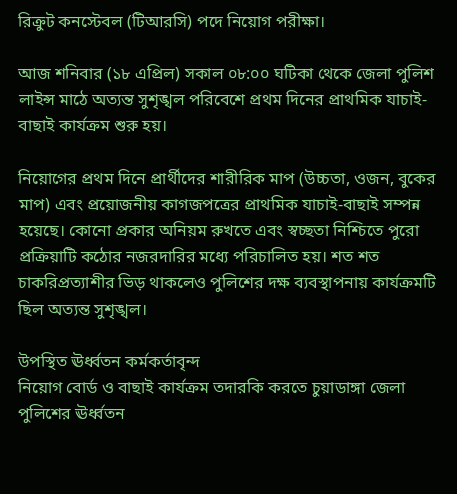রিক্রুট কনস্টেবল (টিআরসি) পদে নিয়োগ পরীক্ষা।

আজ শনিবার (১৮ এপ্রিল) সকাল ০৮:০০ ঘটিকা থেকে জেলা পুলিশ লাইন্স মাঠে অত্যন্ত সুশৃঙ্খল পরিবেশে প্রথম দিনের প্রাথমিক যাচাই-বাছাই কার্যক্রম শুরু হয়।

নিয়োগের প্রথম দিনে প্রার্থীদের শারীরিক মাপ (উচ্চতা, ওজন, বুকের মাপ) এবং প্রয়োজনীয় কাগজপত্রের প্রাথমিক যাচাই-বাছাই সম্পন্ন হয়েছে। কোনো প্রকার অনিয়ম রুখতে এবং স্বচ্ছতা নিশ্চিতে পুরো প্রক্রিয়াটি কঠোর নজরদারির মধ্যে পরিচালিত হয়। শত শত চাকরিপ্রত্যাশীর ভিড় থাকলেও পুলিশের দক্ষ ব্যবস্থাপনায় কার্যক্রমটি ছিল অত্যন্ত সুশৃঙ্খল।

উপস্থিত ঊর্ধ্বতন কর্মকর্তাবৃন্দ
নিয়োগ বোর্ড ও বাছাই কার্যক্রম তদারকি করতে চুয়াডাঙ্গা জেলা পুলিশের ঊর্ধ্বতন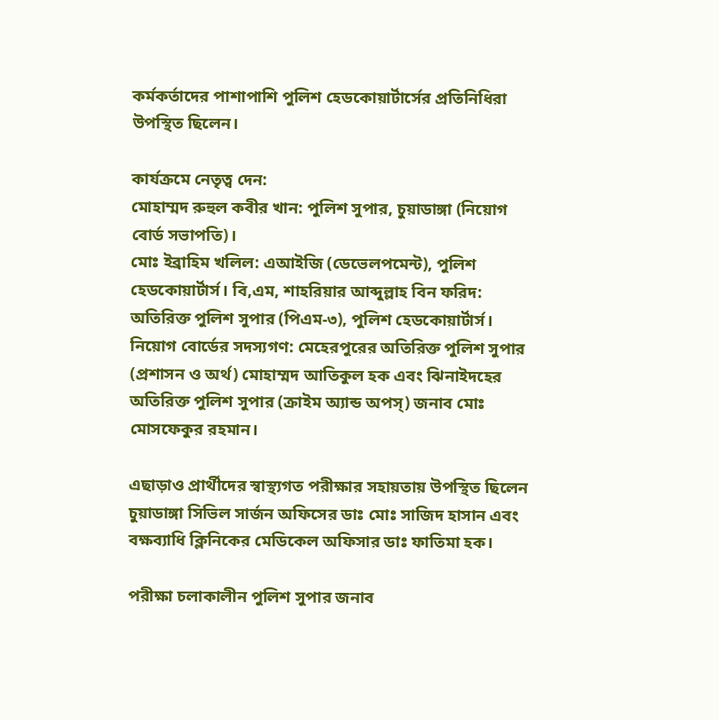কর্মকর্তাদের পাশাপাশি পুলিশ হেডকোয়ার্টার্সের প্রতিনিধিরা উপস্থিত ছিলেন।

কার্যক্রমে নেতৃত্ব দেন:
মোহাম্মদ রুহুল কবীর খান: পুলিশ সুপার, চুয়াডাঙ্গা (নিয়োগ বোর্ড সভাপতি)।
মোঃ ইব্রাহিম খলিল: এআইজি (ডেভেলপমেন্ট), পুলিশ হেডকোয়ার্টার্স। বি,এম, শাহরিয়ার আব্দুল্লাহ বিন ফরিদ: অতিরিক্ত পুলিশ সুপার (পিএম-৩), পুলিশ হেডকোয়ার্টার্স।
নিয়োগ বোর্ডের সদস্যগণ: মেহেরপুরের অতিরিক্ত পুলিশ সুপার (প্রশাসন ও অর্থ) মোহাম্মদ আতিকুল হক এবং ঝিনাইদহের অতিরিক্ত পুলিশ সুপার (ক্রাইম অ্যান্ড অপস্) জনাব মোঃ মোসফেকুর রহমান।

এছাড়াও প্রার্থীদের স্বাস্থ্যগত পরীক্ষার সহায়তায় উপস্থিত ছিলেন চুয়াডাঙ্গা সিভিল সার্জন অফিসের ডাঃ মোঃ সাজিদ হাসান এবং বক্ষব্যাধি ক্লিনিকের মেডিকেল অফিসার ডাঃ ফাতিমা হক।

পরীক্ষা চলাকালীন পুলিশ সুপার জনাব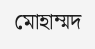মোহাম্মদ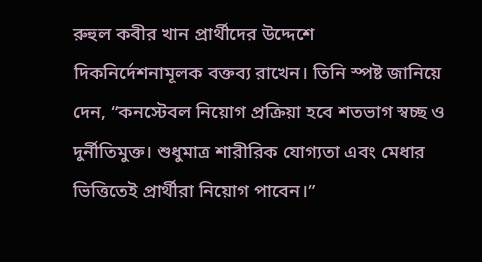রুহুল কবীর খান প্রার্থীদের উদ্দেশে দিকনির্দেশনামূলক বক্তব্য রাখেন। তিনি স্পষ্ট জানিয়ে দেন, “কনস্টেবল নিয়োগ প্রক্রিয়া হবে শতভাগ স্বচ্ছ ও দুর্নীতিমুক্ত। শুধুমাত্র শারীরিক যোগ্যতা এবং মেধার ভিত্তিতেই প্রার্থীরা নিয়োগ পাবেন।”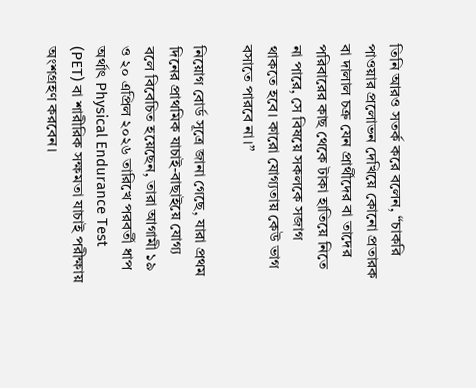তিনি আরও সতর্ক করে বলেন, “চাকরি পাওয়ার প্রলোভন দেখিয়ে কোনো প্রতারক বা দালাল চক্র যেন প্রার্থীদের বা তাদের পরিবারের কাছ থেকে টাকা হাতিয়ে নিতে না পারে, সে বিষয়ে সকলকে সজাগ থাকতে হবে। কারো যোগ্যতায় কেউ ভাগ বসাতে পারবে না।”

নিয়োগ বোর্ড সূত্রে জানা গেছে, যারা প্রথম দিনের প্রাথমিক যাচাই-বাছাইয়ে যোগ্য বলে বিবেচিত হয়েছেন, তারা আগামী ১৯ ও ২০ এপ্রিল ২০২৬ তারিখে পরবর্তী ধাপ অর্থাৎ Physical Endurance Test (PET) বা শারীরিক সক্ষমতা যাচাই পরীক্ষায় অংশগ্রহণ করবেন।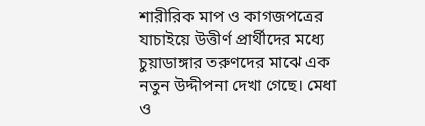শারীরিক মাপ ও কাগজপত্রের যাচাইয়ে উত্তীর্ণ প্রার্থীদের মধ্যে চুয়াডাঙ্গার তরুণদের মাঝে এক নতুন উদ্দীপনা দেখা গেছে। মেধা ও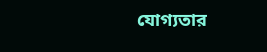যোগ্যতার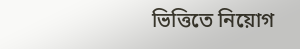ভিত্তিতে নিয়োগ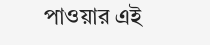পাওয়ার এই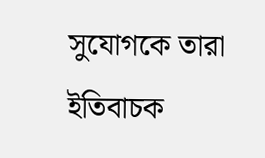সুযোগকে তারা ইতিবাচক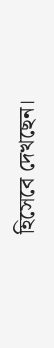হিসেবে দেখছেন।